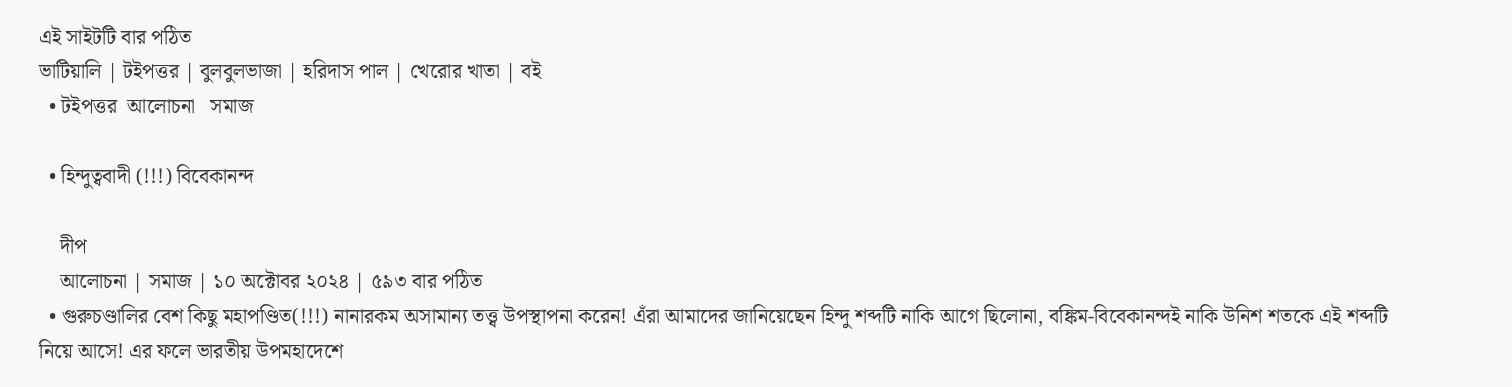এই সাইটটি বার পঠিত
ভাটিয়ালি | টইপত্তর | বুলবুলভাজা | হরিদাস পাল | খেরোর খাতা | বই
  • টইপত্তর  আলোচনা   সমাজ

  • হিন্দুত্ববাদী (!!!) বিবেকানন্দ

    দীপ
    আলোচনা | সমাজ | ১০ অক্টোবর ২০২৪ | ৫৯৩ বার পঠিত
  • গুরুচণ্ডালির বেশ কিছু মহাপণ্ডিত(!!!) নানারকম অসামান্য তত্ত্ব উপস্থাপনা করেন! এঁরা আমাদের জানিয়েছেন হিন্দু শব্দটি নাকি আগে ছিলোনা, বঙ্কিম-বিবেকানন্দ‌ই নাকি উনিশ শতকে এই শব্দটি  নিয়ে আসে! এর ফলে ভারতীয় উপমহাদেশে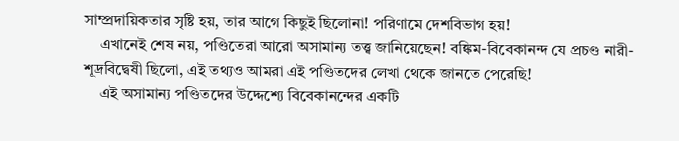সাম্প্রদায়িকতার সৃষ্টি হয়, তার আগে কিছুই ছিলোনা! পরিণামে দেশবিভাগ হয়!
    এখানেই শেষ নয়, পণ্ডিতেরা আরো অসামান্য তত্ত্ব জানিয়েছেন! বঙ্কিম-বিবেকানন্দ যে প্রচণ্ড নারী-শূদ্রবিদ্বেষী ছিলো, এই তথ্য‌ও আমরা এই পণ্ডিতদের লেখা থেকে জানতে পেরেছি!
    এই অসামান্য পণ্ডিতদের উদ্দেশ্যে বিবেকানন্দের একটি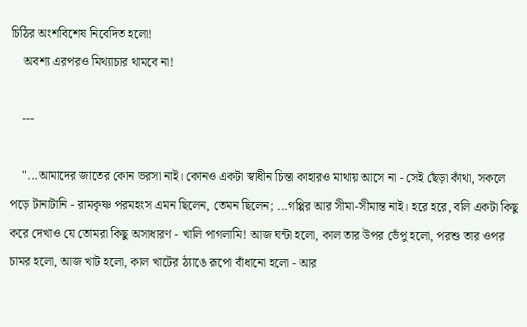চিঠির অংশবিশেষ নিবেদিত হলো!
    অবশ্য এরপরও মিথ্যাচার থামবে না!

    ---

    "...আমাদের জাতের কোন ভরসা নাই। কোনও একটা স্বাধীন চিন্তা কাহারও মাথায় আসে না - সেই ছেঁড়া কাঁথা, সকলে পড়ে টানাটানি - রামকৃষ্ণ পরমহংস এমন ছিলেন, তেমন ছিলেন; ...গপ্পির আর সীমা-সীমান্ত নাই। হরে হরে, বলি একটা কিছু করে দেখাও যে তোমরা কিছু অসাধারণ - খালি পাগলামি! আজ ঘন্টা হলো, কাল তার উপর ভেঁপু হলো, পরশু তার ওপর চামর হলো, আজ খাট হলো, কাল খাটের ঠ্যাঙে রূপো বাঁধানো হলো - আর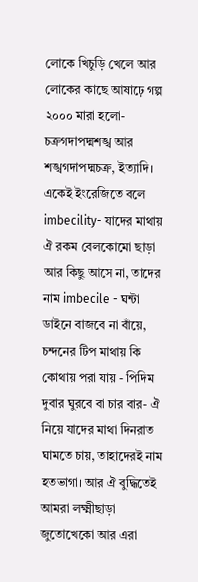লোকে খিচুড়ি খেলে আর লোকের কাছে আষাঢ়ে গল্প ২০০০ মারা হলো- চক্রগদাপদ্মশঙ্খ আর শঙ্খগদাপদ্মচক্র, ইত্যাদি। একেই ইংরেজিতে বলে imbecility- যাদের মাথায় ঐ রকম বেলকোমো ছাড়া আর কিছু আসে না, তাদের নাম imbecile - ঘন্টা ডাইনে বাজবে না বাঁয়ে, চন্দনের টিপ মাথায় কি কোথায় পরা যায় - পিদিম দুবার ঘুরবে বা চার বার- ঐ নিয়ে যাদের মাথা দিনরাত ঘামতে চায়, তাহাদেরই নাম হতভাগা। আর ঐ বুদ্ধিতেই আমরা লক্ষ্মীছাড়া জুতোখেকো আর এরা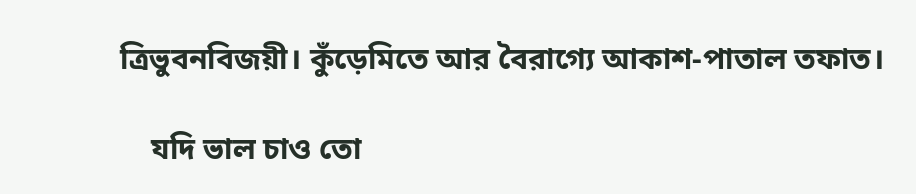ত্রিভুবনবিজয়ী। কুঁড়েমিতে আর বৈরাগ্যে আকাশ-পাতাল তফাত।

    যদি ভাল চাও তো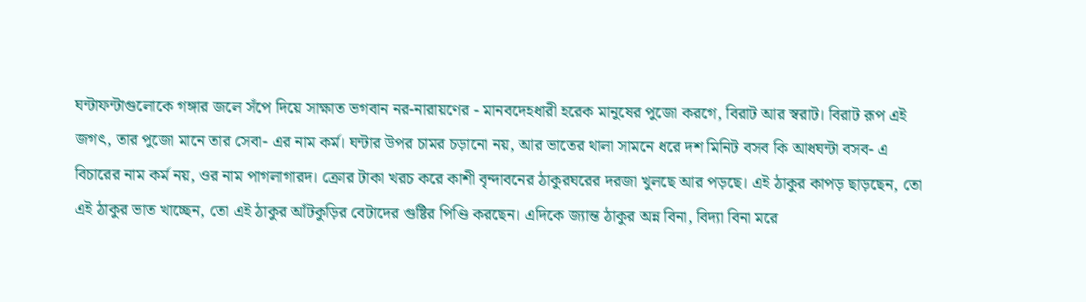ঘন্টাফন্টাগুলোকে গঙ্গার জলে সঁপে দিয়ে সাক্ষাত ভগবান নর-নারায়ণের - মানবদেহধারী হরেক মানুষের পুজো করগে, বিরাট আর স্বরাট। বিরাট রূপ এই জগৎ, তার পুজো মানে তার সেবা- এর নাম কর্ম। ঘন্টার উপর চামর চড়ানো নয়, আর ভাতের থালা সামনে ধরে দশ মিনিট বসব কি আধঘন্টা বসব- এ বিচারের নাম কর্ম নয়, ওর নাম পাগলাগারদ। ক্রোর টাকা খরচ করে কাশী বৃন্দাবনের ঠাকুরঘরের দরজা খুলছে আর পড়ছে। এই ঠাকুর কাপড় ছাড়ছেন, তো এই ঠাকুর ভাত খাচ্ছেন, তো এই ঠাকুর আঁটকুড়ির বেটাদের গুষ্টির পিণ্ডি করছেন। এদিকে জ্যান্ত ঠাকুর অন্ন বিনা, বিদ্যা বিনা মরে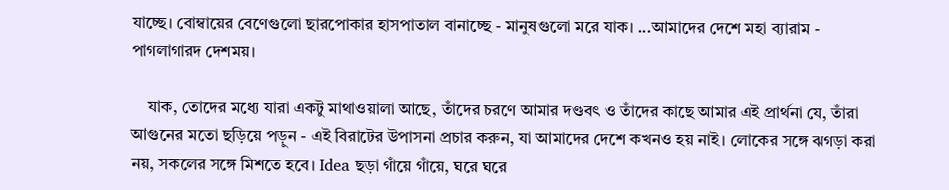যাচ্ছে। বোম্বায়ের বেণেগুলো ছারপোকার হাসপাতাল বানাচ্ছে - মানুষগুলো মরে যাক। ...আমাদের দেশে মহা ব্যারাম - পাগলাগারদ দেশময়।

    যাক, তোদের মধ্যে যারা একটু মাথাওয়ালা আছে, তাঁদের চরণে আমার দণ্ডবৎ ও তাঁদের কাছে আমার এই প্রার্থনা যে, তাঁরা আগুনের মতো ছড়িয়ে পড়ুন - এই বিরাটের উপাসনা প্রচার করুন, যা আমাদের দেশে কখনও হয় নাই। লোকের সঙ্গে ঝগড়া করা নয়, সকলের সঙ্গে মিশতে হবে। Idea ছড়া গাঁয়ে গাঁয়ে, ঘরে ঘরে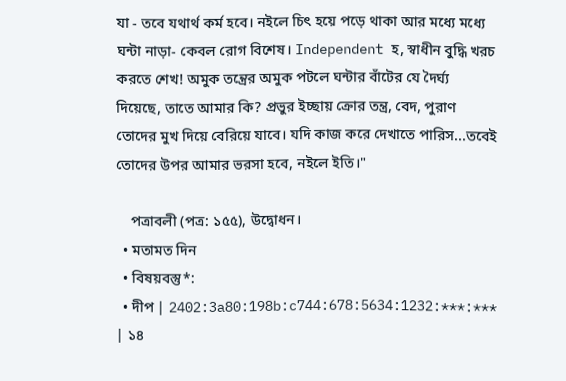যা - তবে যথার্থ কর্ম হবে। নইলে চিৎ হয়ে পড়ে থাকা আর মধ্যে মধ্যে ঘন্টা নাড়া- কেবল রোগ বিশেষ। Independent হ, স্বাধীন বুদ্ধি খরচ করতে শেখ! অমুক তন্ত্রের অমুক পটলে ঘন্টার বাঁটের যে দৈর্ঘ্য দিয়েছে, তাতে আমার কি? প্রভুর ইচ্ছায় ক্রোর তন্ত্র, বেদ, পুরাণ তোদের মুখ দিয়ে বেরিয়ে যাবে। যদি কাজ করে দেখাতে পারিস...তবেই তোদের উপর আমার ভরসা হবে, নইলে ইতি।"

    পত্রাবলী (পত্র: ১৫৫), উদ্বোধন।
  • মতামত দিন
  • বিষয়বস্তু*:
  • দীপ | 2402:3a80:198b:c744:678:5634:1232:***:*** | ১৪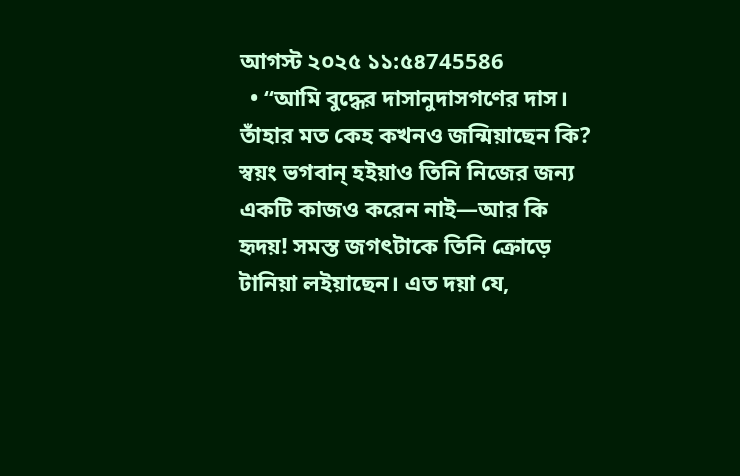আগস্ট ২০২৫ ১১:৫৪745586
  • “আমি বুদ্ধের দাসানুদাসগণের দাস। তাঁহার মত কেহ কখনও জন্মিয়াছেন কি? স্বয়ং ভগবান্‌ হইয়াও তিনি নিজের জন্য একটি কাজও করেন নাই—আর কি হৃদয়! সমস্ত জগৎটাকে তিনি ক্রোড়ে টানিয়া লইয়াছেন। এত দয়া যে,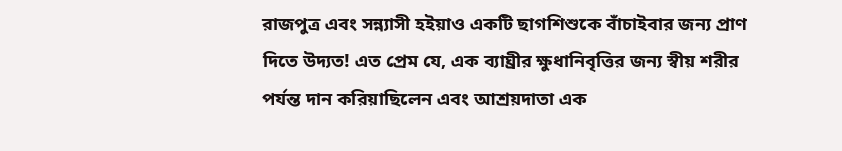রাজপুত্র এবং সন্ন্যাসী হইয়াও একটি ছাগশিশুকে বাঁচাইবার জন্য প্রাণ দিতে উদ্যত! এত প্রেম যে, এক ব্যাঘ্রীর ক্ষুধানিবৃত্তির জন্য স্বীয় শরীর পর্যন্ত দান করিয়াছিলেন এবং আশ্রয়দাতা এক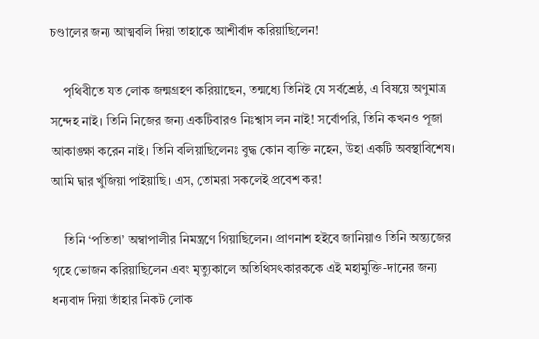চণ্ডালের জন্য আত্মবলি দিয়া তাহাকে আশীর্বাদ করিয়াছিলেন!

    পৃথিবীতে যত লোক জন্মগ্রহণ করিয়াছেন, তন্মধ্যে তিনিই যে সর্বশ্রেষ্ঠ, এ বিষয়ে অণুমাত্র সন্দেহ নাই। তিনি নিজের জন্য একটিবারও নিঃশ্বাস লন নাই! সর্বোপরি, তিনি কখনও পূজা আকাঙ্ক্ষা করেন নাই। তিনি বলিয়াছিলেনঃ বুদ্ধ কোন ব্যক্তি নহেন, উহা একটি অবস্থাবিশেষ। আমি দ্বার খুঁজিয়া পাইয়াছি। এস, তোমরা সকলেই প্রবেশ কর!

    তিনি ‘পতিতা’ অম্বাপালীর নিমন্ত্রণে গিয়াছিলেন। প্রাণনাশ হইবে জানিয়াও তিনি অন্ত্যজের গৃহে ভোজন করিয়াছিলেন এবং মৃত্যুকালে অতিথিসৎকারককে এই মহামুক্তি-দানের জন্য ধন্যবাদ দিয়া তাঁহার নিকট লোক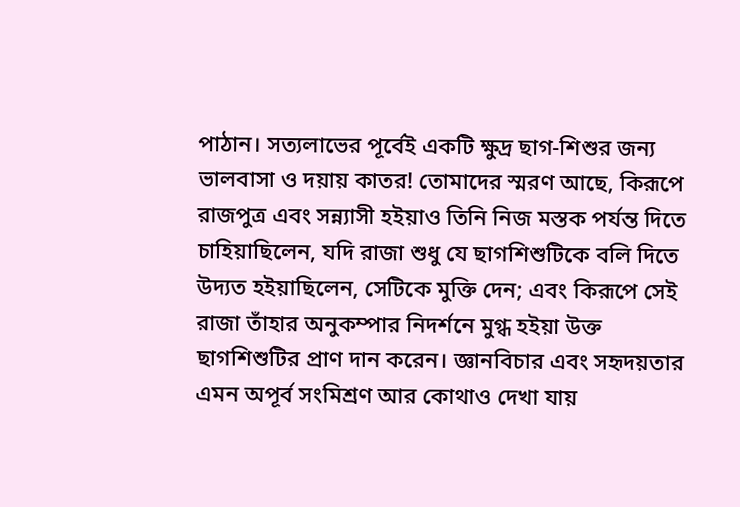পাঠান। সত্যলাভের পূর্বেই একটি ক্ষুদ্র ছাগ-শিশুর জন্য ভালবাসা ও দয়ায় কাতর! তোমাদের স্মরণ আছে, কিরূপে রাজপুত্র এবং সন্ন্যাসী হইয়াও তিনি নিজ মস্তক পর্যন্ত দিতে চাহিয়াছিলেন, যদি রাজা শুধু যে ছাগশিশুটিকে বলি দিতে উদ্যত হইয়াছিলেন, সেটিকে মুক্তি দেন; এবং কিরূপে সেই রাজা তাঁহার অনুকম্পার নিদর্শনে মুগ্ধ হইয়া উক্ত ছাগশিশুটির প্রাণ দান করেন। জ্ঞানবিচার এবং সহৃদয়তার এমন অপূর্ব সংমিশ্রণ আর কোথাও দেখা যায়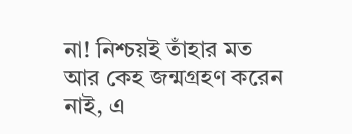না! নিশ্চয়ই তাঁহার মত আর কেহ জন্মগ্রহণ করেন নাই, এ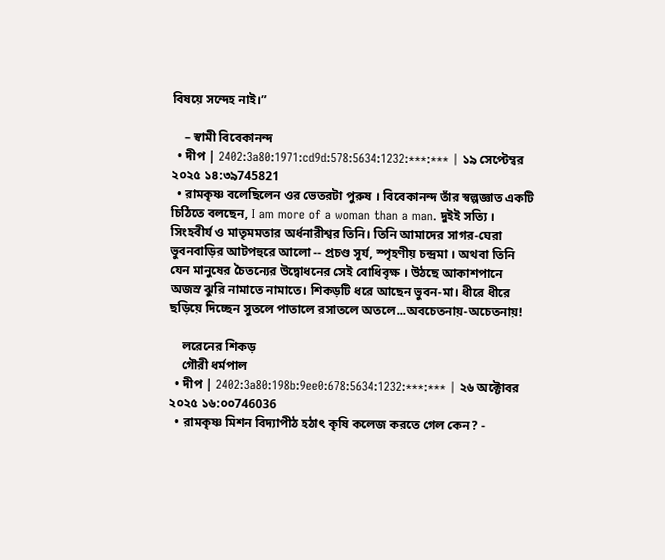বিষয়ে সন্দেহ নাই।”

    – স্বামী বিবেকানন্দ
  • দীপ | 2402:3a80:1971:cd9d:578:5634:1232:***:*** | ১৯ সেপ্টেম্বর ২০২৫ ১৪:৩৯745821
  • রামকৃষ্ণ বলেছিলেন ওর ভেতরটা পুরুষ । বিবেকানন্দ তাঁর স্বল্পজ্ঞাত একটি চিঠিতে বলছেন, I am more of a woman than a man. দুইই সত্যি । সিংহবীর্য ও মাতৃমমতার অর্ধনারীশ্বর তিনি। তিনি আমাদের সাগর-ঘেরা ভুবনবাড়ির আটপহুরে আলো -- প্রচণ্ড সূর্য, স্পৃহণীয় চন্দ্রমা । অথবা তিনি যেন মানুষের চৈতন্যের উদ্বোধনের সেই বোধিবৃক্ষ । উঠছে আকাশপানে অজস্র ঝুরি নামাতে নামাতে। শিকড়টি ধরে আছেন ভুবন-মা। ধীরে ধীরে ছড়িয়ে দিচ্ছেন সুতলে পাতালে রসাতলে অতলে...অবচেতনায়-অচেতনায়!

    লরেনের শিকড়
    গৌরী ধর্মপাল
  • দীপ | 2402:3a80:198b:9ee0:678:5634:1232:***:*** | ২৬ অক্টোবর ২০২৫ ১৬:০০746036
  • রামকৃষ্ণ মিশন বিদ্যাপীঠ হঠাৎ কৃষি কলেজ করতে গেল কেন? -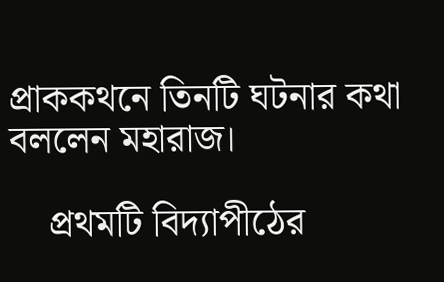প্রাককথনে তিনটি ঘটনার কথা বললেন মহারাজ।

    প্রথমটি বিদ্যাপীঠের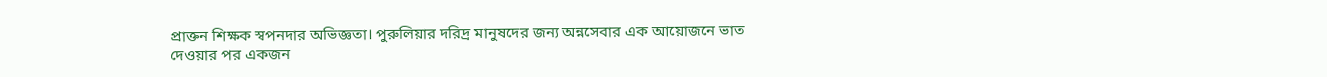প্রাক্তন শিক্ষক স্বপনদার অভিজ্ঞতা। পুরুলিয়ার দরিদ্র মানুষদের জন্য অন্নসেবার এক আয়োজনে ভাত দেওয়ার পর একজন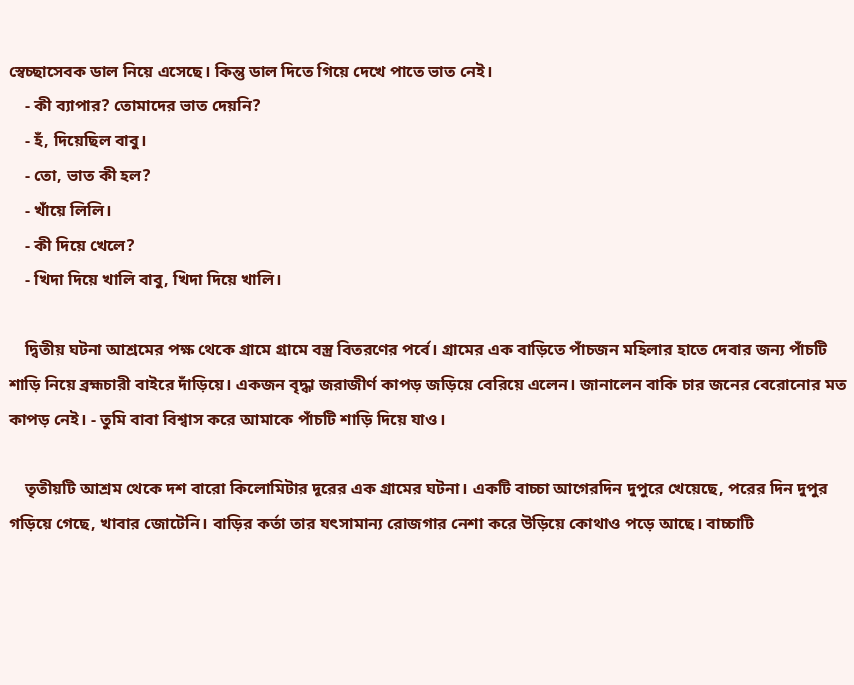স্বেচ্ছাসেবক ডাল নিয়ে এসেছে। কিন্তু ডাল দিতে গিয়ে দেখে পাতে ভাত নেই।
    - কী ব্যাপার? তোমাদের ভাত দেয়নি?
    - হঁ, দিয়েছিল বাবু।
    - তো, ভাত কী হল?
    - খাঁয়ে লিলি।
    - কী দিয়ে খেলে?
    - খিদা দিয়ে খালি বাবু, খিদা দিয়ে খালি।

    দ্বিতীয় ঘটনা আশ্রমের পক্ষ থেকে গ্রামে গ্রামে বস্ত্র বিতরণের পর্বে। গ্রামের এক বাড়িতে পাঁচজন মহিলার হাতে দেবার জন্য পাঁচটি শাড়ি নিয়ে ব্রহ্মচারী বাইরে দাঁড়িয়ে। একজন বৃদ্ধা জরাজীর্ণ কাপড় জড়িয়ে বেরিয়ে এলেন। জানালেন বাকি চার জনের বেরোনোর মত কাপড় নেই। - তুমি বাবা বিশ্বাস করে আমাকে পাঁচটি শাড়ি দিয়ে যাও।

    তৃতীয়টি আশ্রম থেকে দশ বারো কিলোমিটার দূরের এক গ্রামের ঘটনা। একটি বাচ্চা আগেরদিন দুপুরে খেয়েছে, পরের দিন দুপুর গড়িয়ে গেছে, খাবার জোটেনি। বাড়ির কর্তা তার যৎসামান্য রোজগার নেশা করে উড়িয়ে কোথাও পড়ে আছে। বাচ্চাটি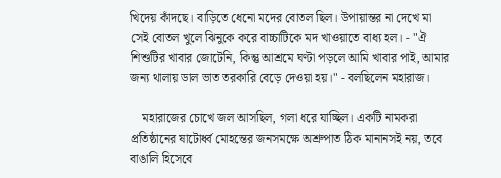খিদেয় কাঁদছে। বাড়িতে ধেনো মদের বোতল ছিল। উপায়ান্তর না দেখে মা সেই বোতল খুলে ঝিনুকে করে বাচ্চাটিকে মদ খাওয়াতে বাধ্য হল। - "ঐ শিশুটির খাবার জোটেনি, কিন্তু আশ্রমে ঘণ্টা পড়লে আমি খাবার পাই, আমার জন্য থালায় ডাল ভাত তরকারি বেড়ে দেওয়া হয়।" - বলছিলেন মহারাজ।

    মহারাজের চোখে জল আসছিল, গলা ধরে যাচ্ছিল। একটি নামকরা প্রতিষ্ঠানের ষাটোর্ধ্ব মোহন্তের জনসমক্ষে অশ্রুপাত ঠিক মানানসই নয়, তবে বাঙালি হিসেবে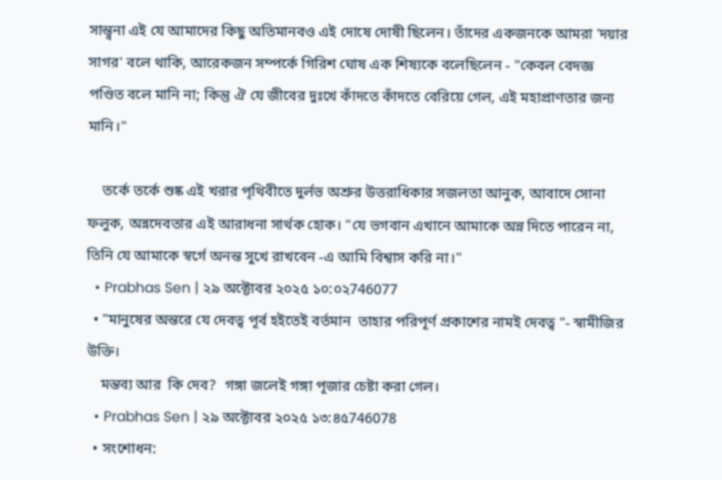সান্ত্বনা এই যে আমাদের কিছু অতিমানবও এই দোষে দোষী ছিলেন। তাঁদের একজনকে আমরা 'দয়ার সাগর' বলে থাকি, আরেকজন সম্পর্কে গিরিশ ঘোষ এক শিষ্যকে বলেছিলেন - "কেবল বেদজ্ঞ পণ্ডিত বলে মানি না; কিন্তু ঐ যে জীবের দুঃখে কাঁদতে কাঁদতে বেরিয়ে গেল, এই মহাপ্রাণতার জন্য মানি।"

    তর্কে তর্কে শুষ্ক এই খরার পৃথিবীতে দুর্লভ অশ্রুর উত্তরাধিকার সজলতা আনুক, আবাদে সোনা ফলুক, অন্নদেবতার এই আরাধনা সার্থক হোক। "যে ভগবান এখানে আমাকে অন্ন দিতে পারেন না, তিনি যে আমাকে স্বর্গে অনন্ত সুখে রাখবেন -এ আমি বিশ্বাস করি না।"
  • Prabhas Sen | ২৯ অক্টোবর ২০২৫ ১০:০২746077
  • "মানুষের অন্তরে যে দেবত্ব পূর্ব হইতেই বর্তমান  তাহার পরিপূর্ণ প্রকাশের নামই দেবত্ব "- স্বামীজির উক্তি।
    মন্তব্য আর  কি দেব?  গঙ্গা জলেই গঙ্গা পূজার চেষ্টা করা গেল।
  • Prabhas Sen | ২৯ অক্টোবর ২০২৫ ১৩:৪৫746078
  • সংশোধন: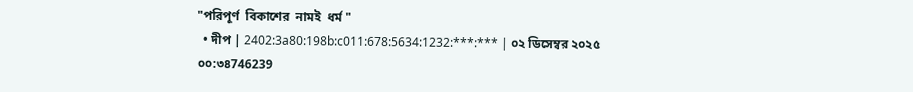"পরিপূর্ণ  বিকাশের  নামই  ধর্ম "
  • দীপ | 2402:3a80:198b:c011:678:5634:1232:***:*** | ০২ ডিসেম্বর ২০২৫ ০০:৩৪746239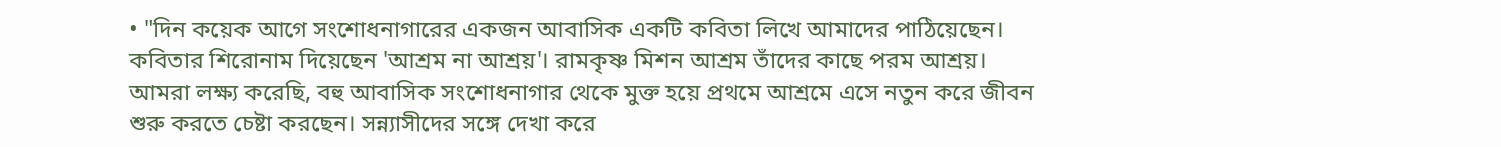• "দিন কয়েক আগে সংশোধনাগারের একজন আবাসিক একটি কবিতা লিখে আমাদের পাঠিয়েছেন। কবিতার শিরোনাম দিয়েছেন 'আশ্রম না আশ্রয়'। রামকৃষ্ণ মিশন আশ্রম তাঁদের কাছে পরম আশ্রয়। আমরা লক্ষ্য করেছি, বহু আবাসিক সংশোধনাগার থেকে মুক্ত হয়ে প্রথমে আশ্রমে এসে নতুন করে জীবন শুরু করতে চেষ্টা করছেন। সন্ন্যাসীদের সঙ্গে দেখা করে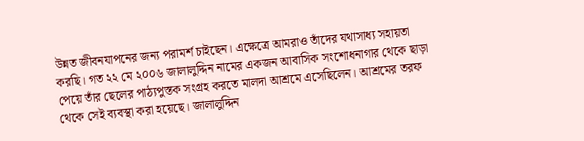উন্নত জীবনযাপনের জন্য পরামর্শ চাইছেন। এক্ষেত্রে আমরাও তাঁদের যথাসাধ্য সহায়তা করছি। গত ২২ মে ২০০৬ জালালুদ্দিন নামের একজন আবাসিক সংশোধনাগার থেকে ছাড়া পেয়ে তাঁর ছেলের পাঠ্যপুস্তক সংগ্রহ করতে মালদা আশ্রমে এসেছিলেন। আশ্রমের তরফ থেকে সেই ব্যবস্থা করা হয়েছে। জালালুদ্দিন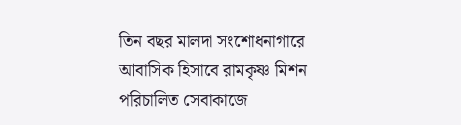তিন বছর মালদা সংশোধনাগারে আবাসিক হিসাবে রামকৃষ্ণ মিশন পরিচালিত সেবাকাজে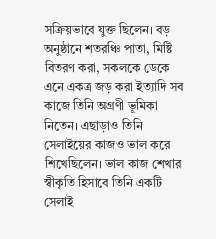সক্রিয়ভাবে যুক্ত ছিলেন। বড় অনুষ্ঠানে শতরঞ্চি পাতা, মিষ্টি বিতরণ করা, সকলকে ডেকে এনে একত্র জড় করা ইত্যাদি সব কাজে তিনি অগ্রণী ভূমিকা নিতেন। এছাড়াও তিনি সেলাইয়ের কাজও ভাল করে শিখেছিলেন। ভাল কাজ শেখার স্বীকৃতি হিসাবে তিনি একটি সেলাই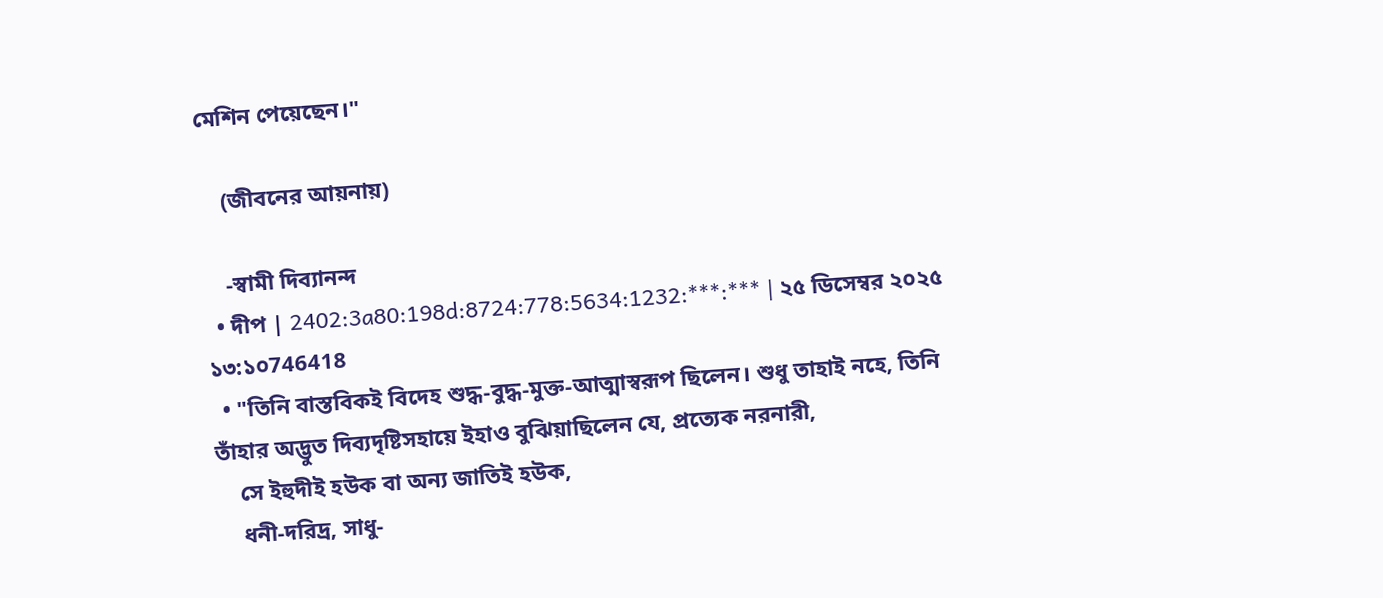মেশিন পেয়েছেন।"

    (জীবনের আয়নায়)

    -স্বামী দিব্যানন্দ
  • দীপ | 2402:3a80:198d:8724:778:5634:1232:***:*** | ২৫ ডিসেম্বর ২০২৫ ১৩:১০746418
  • "তিনি বাস্তবিকই বিদেহ শুদ্ধ-বুদ্ধ-মুক্ত-আত্মাস্বরূপ ছিলেন। শুধু তাহাই নহে, তিনি তাঁহার অদ্ভুত দিব্যদৃষ্টিসহায়ে ইহাও বুঝিয়াছিলেন যে, প্রত্যেক নরনারী,
    সে ইহুদীই হউক বা অন্য জাতিই হউক,
    ধনী-দরিদ্র, সাধু-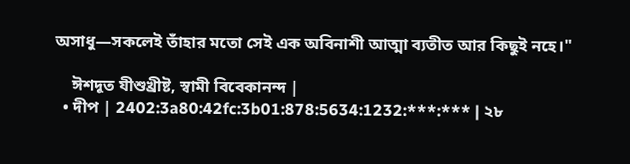অসাধু—সকলেই তাঁহার মতো সেই এক অবিনাশী আত্মা ব্যতীত আর কিছুই নহে।"

    ঈশদূত যীশুখ্রীষ্ট, স্বামী বিবেকানন্দ |
  • দীপ | 2402:3a80:42fc:3b01:878:5634:1232:***:*** | ২৮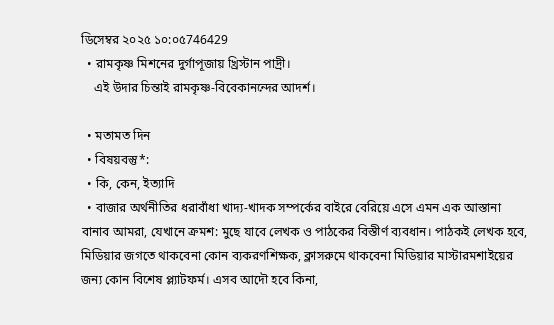ডিসেম্বর ২০২৫ ১০:০৫746429
  • রামকৃষ্ণ মিশনের দুর্গাপূজায় খ্রিস্টান পাদ্রী।
    এই উদার চিন্তাই রামকৃষ্ণ-বিবেকানন্দের আদর্শ।

  • মতামত দিন
  • বিষয়বস্তু*:
  • কি, কেন, ইত্যাদি
  • বাজার অর্থনীতির ধরাবাঁধা খাদ্য-খাদক সম্পর্কের বাইরে বেরিয়ে এসে এমন এক আস্তানা বানাব আমরা, যেখানে ক্রমশ: মুছে যাবে লেখক ও পাঠকের বিস্তীর্ণ ব্যবধান। পাঠকই লেখক হবে, মিডিয়ার জগতে থাকবেনা কোন ব্যকরণশিক্ষক, ক্লাসরুমে থাকবেনা মিডিয়ার মাস্টারমশাইয়ের জন্য কোন বিশেষ প্ল্যাটফর্ম। এসব আদৌ হবে কিনা,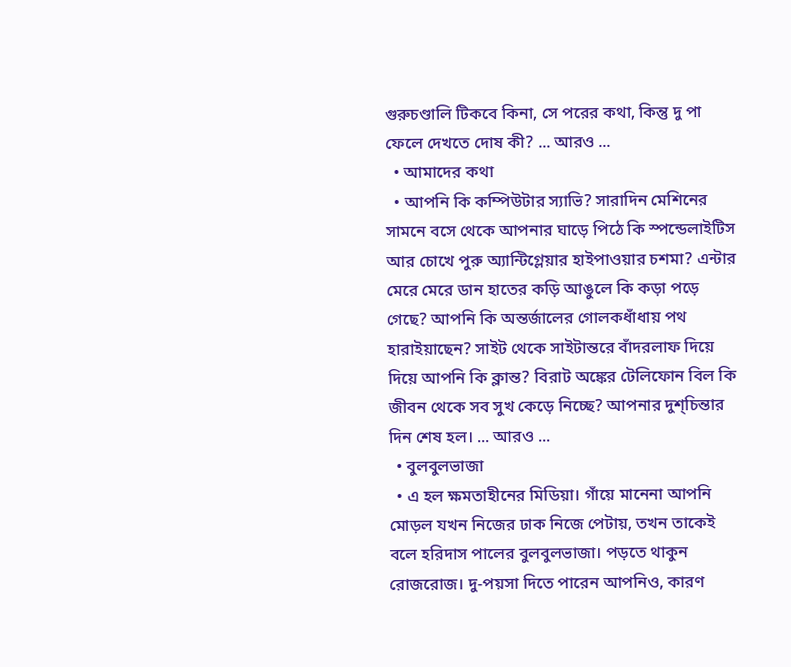গুরুচণ্ডালি টিকবে কিনা, সে পরের কথা, কিন্তু দু পা ফেলে দেখতে দোষ কী? ... আরও ...
  • আমাদের কথা
  • আপনি কি কম্পিউটার স্যাভি? সারাদিন মেশিনের সামনে বসে থেকে আপনার ঘাড়ে পিঠে কি স্পন্ডেলাইটিস আর চোখে পুরু অ্যান্টিগ্লেয়ার হাইপাওয়ার চশমা? এন্টার মেরে মেরে ডান হাতের কড়ি আঙুলে কি কড়া পড়ে গেছে? আপনি কি অন্তর্জালের গোলকধাঁধায় পথ হারাইয়াছেন? সাইট থেকে সাইটান্তরে বাঁদরলাফ দিয়ে দিয়ে আপনি কি ক্লান্ত? বিরাট অঙ্কের টেলিফোন বিল কি জীবন থেকে সব সুখ কেড়ে নিচ্ছে? আপনার দুশ্‌চিন্তার দিন শেষ হল। ... আরও ...
  • বুলবুলভাজা
  • এ হল ক্ষমতাহীনের মিডিয়া। গাঁয়ে মানেনা আপনি মোড়ল যখন নিজের ঢাক নিজে পেটায়, তখন তাকেই বলে হরিদাস পালের বুলবুলভাজা। পড়তে থাকুন রোজরোজ। দু-পয়সা দিতে পারেন আপনিও, কারণ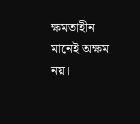ক্ষমতাহীন মানেই অক্ষম নয়।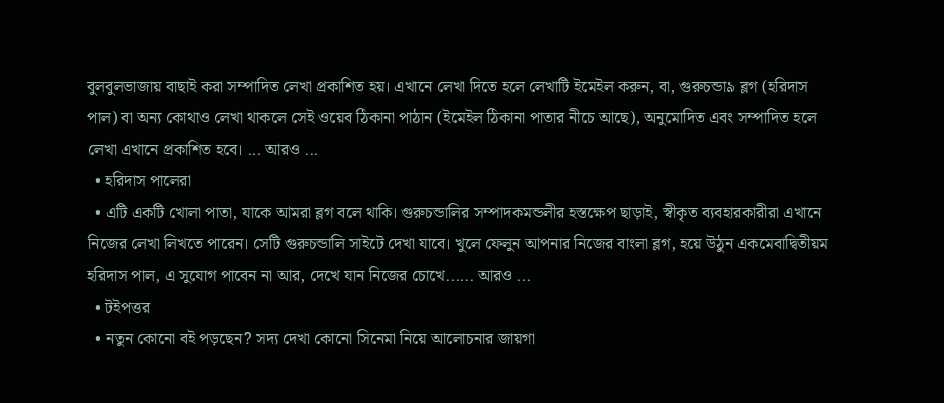বুলবুলভাজায় বাছাই করা সম্পাদিত লেখা প্রকাশিত হয়। এখানে লেখা দিতে হলে লেখাটি ইমেইল করুন, বা, গুরুচন্ডা৯ ব্লগ (হরিদাস পাল) বা অন্য কোথাও লেখা থাকলে সেই ওয়েব ঠিকানা পাঠান (ইমেইল ঠিকানা পাতার নীচে আছে), অনুমোদিত এবং সম্পাদিত হলে লেখা এখানে প্রকাশিত হবে। ... আরও ...
  • হরিদাস পালেরা
  • এটি একটি খোলা পাতা, যাকে আমরা ব্লগ বলে থাকি। গুরুচন্ডালির সম্পাদকমন্ডলীর হস্তক্ষেপ ছাড়াই, স্বীকৃত ব্যবহারকারীরা এখানে নিজের লেখা লিখতে পারেন। সেটি গুরুচন্ডালি সাইটে দেখা যাবে। খুলে ফেলুন আপনার নিজের বাংলা ব্লগ, হয়ে উঠুন একমেবাদ্বিতীয়ম হরিদাস পাল, এ সুযোগ পাবেন না আর, দেখে যান নিজের চোখে...... আরও ...
  • টইপত্তর
  • নতুন কোনো বই পড়ছেন? সদ্য দেখা কোনো সিনেমা নিয়ে আলোচনার জায়গা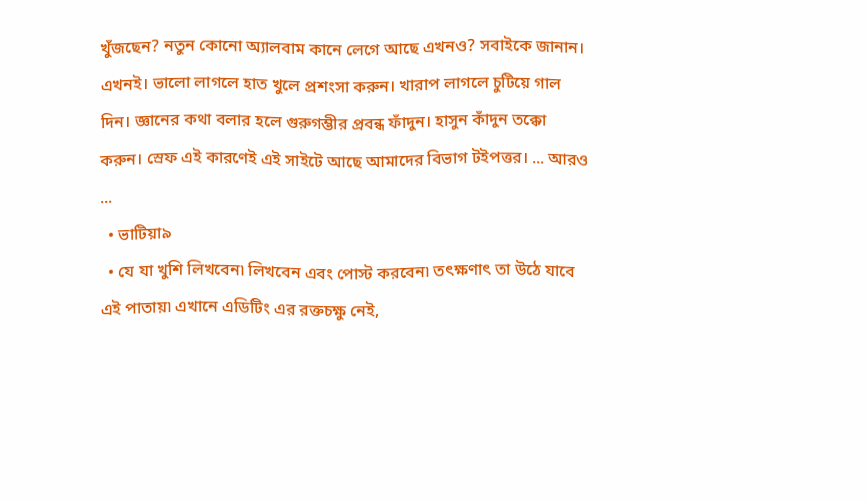খুঁজছেন? নতুন কোনো অ্যালবাম কানে লেগে আছে এখনও? সবাইকে জানান। এখনই। ভালো লাগলে হাত খুলে প্রশংসা করুন। খারাপ লাগলে চুটিয়ে গাল দিন। জ্ঞানের কথা বলার হলে গুরুগম্ভীর প্রবন্ধ ফাঁদুন। হাসুন কাঁদুন তক্কো করুন। স্রেফ এই কারণেই এই সাইটে আছে আমাদের বিভাগ টইপত্তর। ... আরও ...
  • ভাটিয়া৯
  • যে যা খুশি লিখবেন৷ লিখবেন এবং পোস্ট করবেন৷ তৎক্ষণাৎ তা উঠে যাবে এই পাতায়৷ এখানে এডিটিং এর রক্তচক্ষু নেই,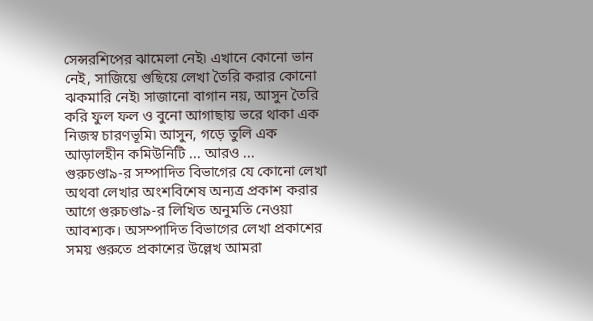সেন্সরশিপের ঝামেলা নেই৷ এখানে কোনো ভান নেই, সাজিয়ে গুছিয়ে লেখা তৈরি করার কোনো ঝকমারি নেই৷ সাজানো বাগান নয়, আসুন তৈরি করি ফুল ফল ও বুনো আগাছায় ভরে থাকা এক নিজস্ব চারণভূমি৷ আসুন, গড়ে তুলি এক আড়ালহীন কমিউনিটি ... আরও ...
গুরুচণ্ডা৯-র সম্পাদিত বিভাগের যে কোনো লেখা অথবা লেখার অংশবিশেষ অন্যত্র প্রকাশ করার আগে গুরুচণ্ডা৯-র লিখিত অনুমতি নেওয়া আবশ্যক। অসম্পাদিত বিভাগের লেখা প্রকাশের সময় গুরুতে প্রকাশের উল্লেখ আমরা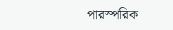পারস্পরিক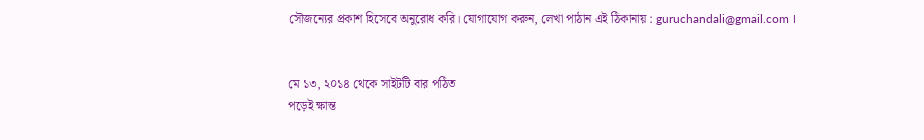সৌজন্যের প্রকাশ হিসেবে অনুরোধ করি। যোগাযোগ করুন, লেখা পাঠান এই ঠিকানায় : guruchandali@gmail.com ।


মে ১৩, ২০১৪ থেকে সাইটটি বার পঠিত
পড়েই ক্ষান্ত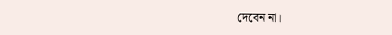দেবেন না।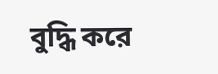বুদ্ধি করে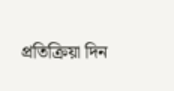প্রতিক্রিয়া দিন